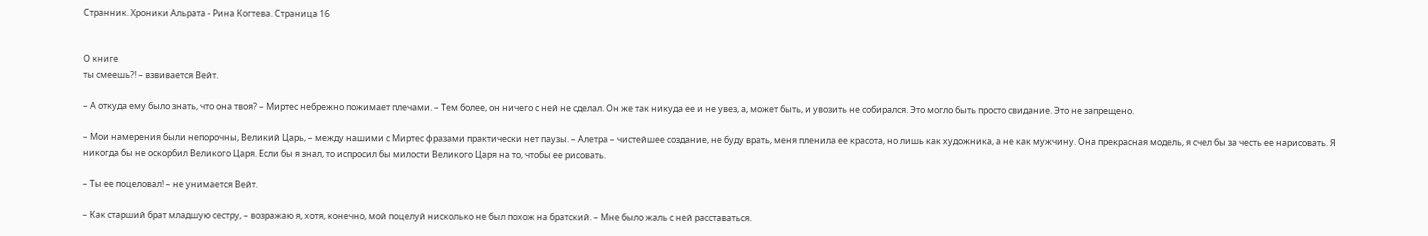Странник. Хроники Альрата - Рина Когтева. Страница 16


О книге
ты смеешь?! – взвивается Вейт.

– А откуда ему было знать, что она твоя? – Миртес небрежно пожимает плечами. – Тем более, он ничего с ней не сделал. Он же так никуда ее и не увез, а, может быть, и увозить не собирался. Это могло быть просто свидание. Это не запрещено.

– Мои намерения были непорочны, Великий Царь, – между нашими с Миртес фразами практически нет паузы. – Алетра – чистейшее создание, не буду врать, меня пленила ее красота, но лишь как художника, а не как мужчину. Она прекрасная модель, я счел бы за честь ее нарисовать. Я никогда бы не оскорбил Великого Царя. Если бы я знал, то испросил бы милости Великого Царя на то, чтобы ее рисовать.

– Ты ее поцеловал! – не унимается Вейт.

– Как старший брат младшую сестру, – возражаю я, хотя, конечно, мой поцелуй нисколько не был похож на братский. – Мне было жаль с ней расставаться.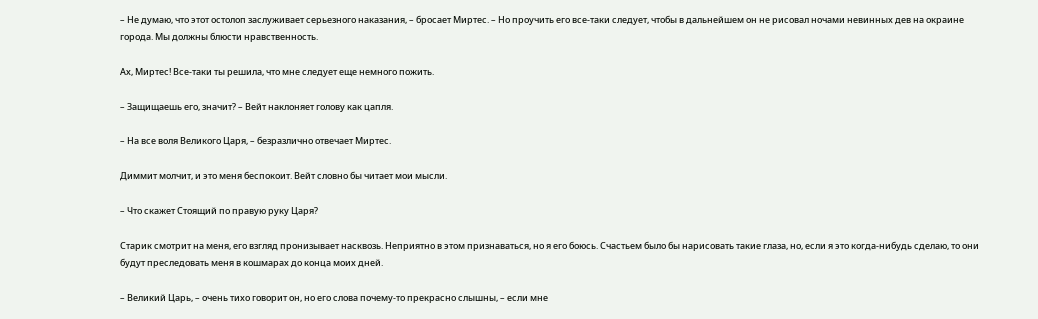– Не думаю, что этот остолоп заслуживает серьезного наказания, – бросает Миртес. – Но проучить его все-таки следует, чтобы в дальнейшем он не рисовал ночами невинных дев на окраине города. Мы должны блюсти нравственность.

Ах, Миртес! Все-таки ты решила, что мне следует еще немного пожить.

– Защищаешь его, значит? – Вейт наклоняет голову как цапля.

– На все воля Великого Царя, – безразлично отвечает Миртес.

Диммит молчит, и это меня беспокоит. Вейт словно бы читает мои мысли.

– Что скажет Стоящий по правую руку Царя?

Старик смотрит на меня, его взгляд пронизывает насквозь. Неприятно в этом признаваться, но я его боюсь. Счастьем было бы нарисовать такие глаза, но, если я это когда-нибудь сделаю, то они будут преследовать меня в кошмарах до конца моих дней.

– Великий Царь, – очень тихо говорит он, но его слова почему-то прекрасно слышны, – если мне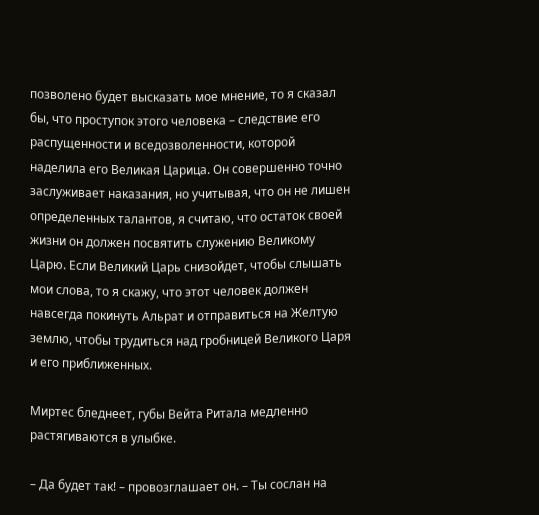позволено будет высказать мое мнение, то я сказал бы, что проступок этого человека – следствие его распущенности и вседозволенности, которой наделила его Великая Царица. Он совершенно точно заслуживает наказания, но учитывая, что он не лишен определенных талантов, я считаю, что остаток своей жизни он должен посвятить служению Великому Царю. Если Великий Царь снизойдет, чтобы слышать мои слова, то я скажу, что этот человек должен навсегда покинуть Альрат и отправиться на Желтую землю, чтобы трудиться над гробницей Великого Царя и его приближенных.

Миртес бледнеет, губы Вейта Ритала медленно растягиваются в улыбке.

– Да будет так! – провозглашает он. – Ты сослан на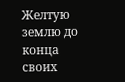Желтую землю до конца своих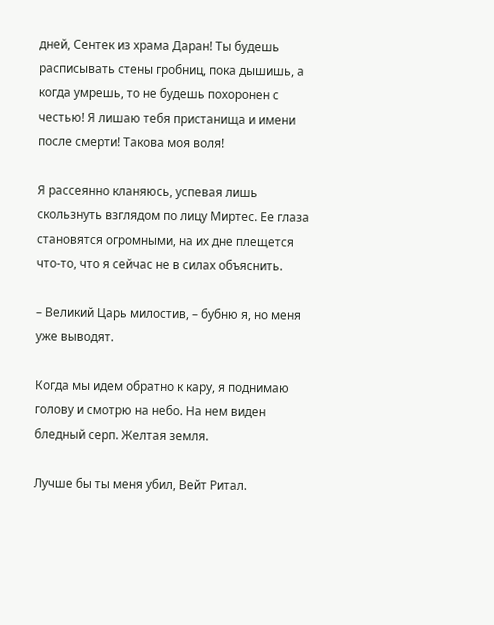дней, Сентек из храма Даран! Ты будешь расписывать стены гробниц, пока дышишь, а когда умрешь, то не будешь похоронен с честью! Я лишаю тебя пристанища и имени после смерти! Такова моя воля!

Я рассеянно кланяюсь, успевая лишь скользнуть взглядом по лицу Миртес. Ее глаза становятся огромными, на их дне плещется что-то, что я сейчас не в силах объяснить.

– Великий Царь милостив, – бубню я, но меня уже выводят.

Когда мы идем обратно к кару, я поднимаю голову и смотрю на небо. На нем виден бледный серп. Желтая земля.

Лучше бы ты меня убил, Вейт Ритал.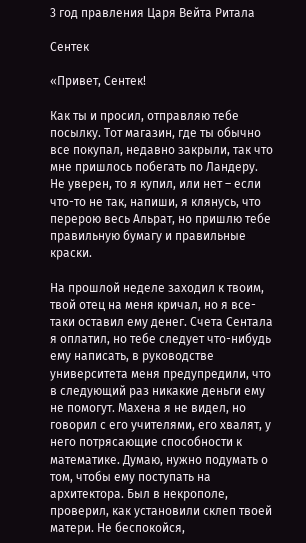3 год правления Царя Вейта Ритала

Сентек

«Привет, Сентек!

Как ты и просил, отправляю тебе посылку. Тот магазин, где ты обычно все покупал, недавно закрыли, так что мне пришлось побегать по Ландеру. Не уверен, то я купил, или нет – если что-то не так, напиши, я клянусь, что перерою весь Альрат, но пришлю тебе правильную бумагу и правильные краски.

На прошлой неделе заходил к твоим, твой отец на меня кричал, но я все-таки оставил ему денег. Счета Сентала я оплатил, но тебе следует что-нибудь ему написать, в руководстве университета меня предупредили, что в следующий раз никакие деньги ему не помогут. Махена я не видел, но говорил с его учителями, его хвалят, у него потрясающие способности к математике. Думаю, нужно подумать о том, чтобы ему поступать на архитектора. Был в некрополе, проверил, как установили склеп твоей матери. Не беспокойся,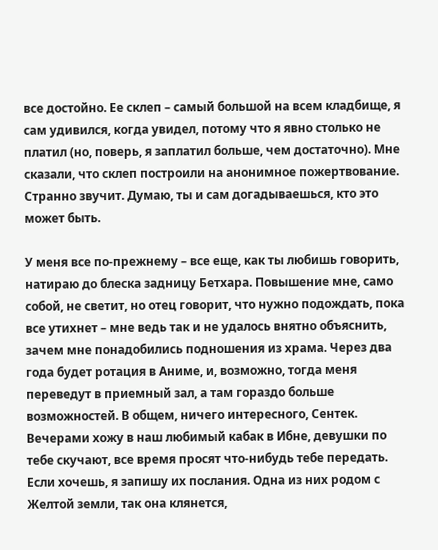все достойно. Ее склеп – самый большой на всем кладбище, я сам удивился, когда увидел, потому что я явно столько не платил (но, поверь, я заплатил больше, чем достаточно). Мне сказали, что склеп построили на анонимное пожертвование. Странно звучит. Думаю, ты и сам догадываешься, кто это может быть.

У меня все по-прежнему – все еще, как ты любишь говорить, натираю до блеска задницу Бетхара. Повышение мне, само собой, не светит, но отец говорит, что нужно подождать, пока все утихнет – мне ведь так и не удалось внятно объяснить, зачем мне понадобились подношения из храма. Через два года будет ротация в Аниме, и, возможно, тогда меня переведут в приемный зал, а там гораздо больше возможностей. В общем, ничего интересного, Сентек. Вечерами хожу в наш любимый кабак в Ибне, девушки по тебе скучают, все время просят что-нибудь тебе передать. Если хочешь, я запишу их послания. Одна из них родом с Желтой земли, так она клянется,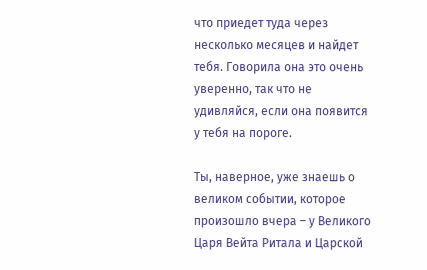что приедет туда через несколько месяцев и найдет тебя. Говорила она это очень уверенно, так что не удивляйся, если она появится у тебя на пороге.

Ты, наверное, уже знаешь о великом событии, которое произошло вчера – у Великого Царя Вейта Ритала и Царской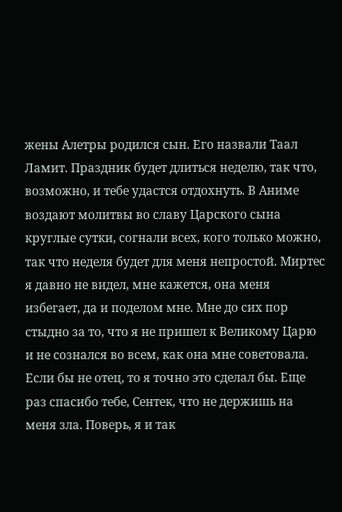жены Алетры родился сын. Его назвали Таал Ламит. Праздник будет длиться неделю, так что, возможно, и тебе удастся отдохнуть. В Аниме воздают молитвы во славу Царского сына круглые сутки, согнали всех, кого только можно, так что неделя будет для меня непростой. Миртес я давно не видел, мне кажется, она меня избегает, да и поделом мне. Мне до сих пор стыдно за то, что я не пришел к Великому Царю и не сознался во всем, как она мне советовала. Если бы не отец, то я точно это сделал бы. Еще раз спасибо тебе, Сентек, что не держишь на меня зла. Поверь, я и так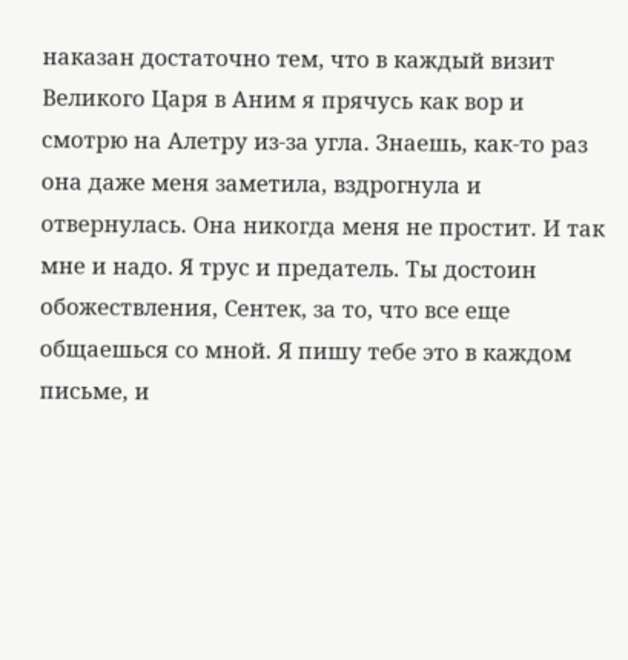наказан достаточно тем, что в каждый визит Великого Царя в Аним я прячусь как вор и смотрю на Алетру из-за угла. Знаешь, как-то раз она даже меня заметила, вздрогнула и отвернулась. Она никогда меня не простит. И так мне и надо. Я трус и предатель. Ты достоин обожествления, Сентек, за то, что все еще общаешься со мной. Я пишу тебе это в каждом письме, и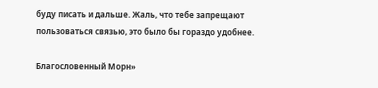буду писать и дальше. Жаль, что тебе запрещают пользоваться связью, это было бы гораздо удобнее.

Благословенный Морн»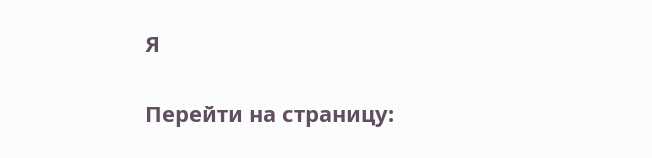Я

Перейти на страницу: